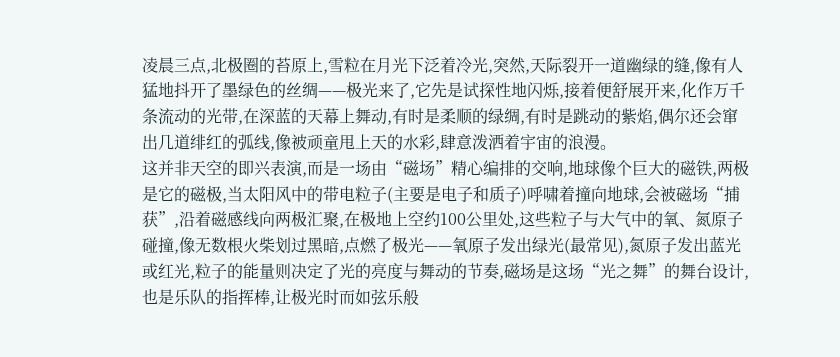凌晨三点,北极圈的苔原上,雪粒在月光下泛着冷光,突然,天际裂开一道幽绿的缝,像有人猛地抖开了墨绿色的丝绸——极光来了,它先是试探性地闪烁,接着便舒展开来,化作万千条流动的光带,在深蓝的天幕上舞动,有时是柔顺的绿绸,有时是跳动的紫焰,偶尔还会窜出几道绯红的弧线,像被顽童甩上天的水彩,肆意泼洒着宇宙的浪漫。
这并非天空的即兴表演,而是一场由“磁场”精心编排的交响,地球像个巨大的磁铁,两极是它的磁极,当太阳风中的带电粒子(主要是电子和质子)呼啸着撞向地球,会被磁场“捕获”,沿着磁感线向两极汇聚,在极地上空约100公里处,这些粒子与大气中的氧、氮原子碰撞,像无数根火柴划过黑暗,点燃了极光——氧原子发出绿光(最常见),氮原子发出蓝光或红光,粒子的能量则决定了光的亮度与舞动的节奏,磁场是这场“光之舞”的舞台设计,也是乐队的指挥棒,让极光时而如弦乐般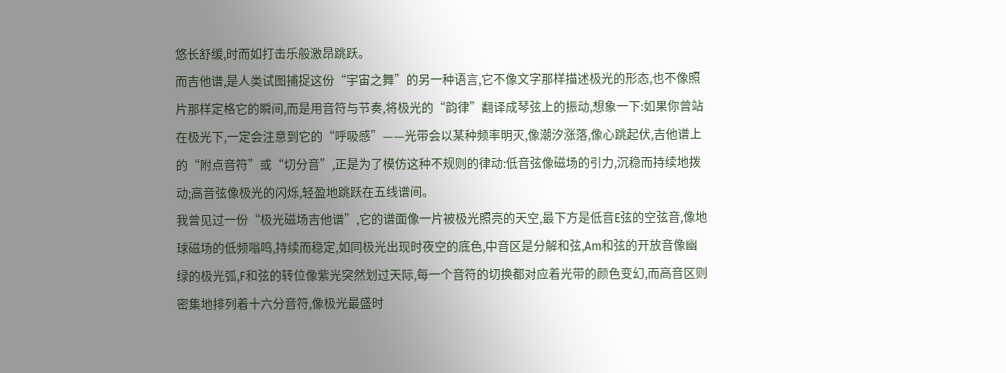悠长舒缓,时而如打击乐般激昂跳跃。
而吉他谱,是人类试图捕捉这份“宇宙之舞”的另一种语言,它不像文字那样描述极光的形态,也不像照片那样定格它的瞬间,而是用音符与节奏,将极光的“韵律”翻译成琴弦上的振动,想象一下:如果你曾站在极光下,一定会注意到它的“呼吸感”——光带会以某种频率明灭,像潮汐涨落,像心跳起伏,吉他谱上的“附点音符”或“切分音”,正是为了模仿这种不规则的律动:低音弦像磁场的引力,沉稳而持续地拨动;高音弦像极光的闪烁,轻盈地跳跃在五线谱间。
我曾见过一份“极光磁场吉他谱”,它的谱面像一片被极光照亮的天空,最下方是低音E弦的空弦音,像地球磁场的低频嗡鸣,持续而稳定,如同极光出现时夜空的底色,中音区是分解和弦,Am和弦的开放音像幽绿的极光弧,F和弦的转位像紫光突然划过天际,每一个音符的切换都对应着光带的颜色变幻,而高音区则密集地排列着十六分音符,像极光最盛时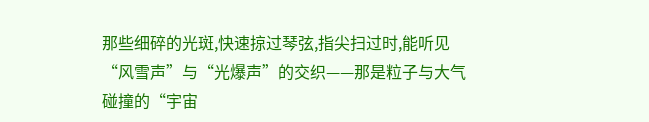那些细碎的光斑,快速掠过琴弦,指尖扫过时,能听见“风雪声”与“光爆声”的交织——那是粒子与大气碰撞的“宇宙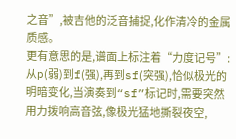之音”,被吉他的泛音捕捉,化作清冷的金属质感。
更有意思的是,谱面上标注着“力度记号”:从p(弱)到f(强),再到sf(突强),恰似极光的明暗变化,当演奏到“sf”标记时,需要突然用力拨响高音弦,像极光猛地撕裂夜空,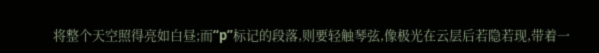将整个天空照得亮如白昼;而“p”标记的段落,则要轻触琴弦,像极光在云层后若隐若现,带着一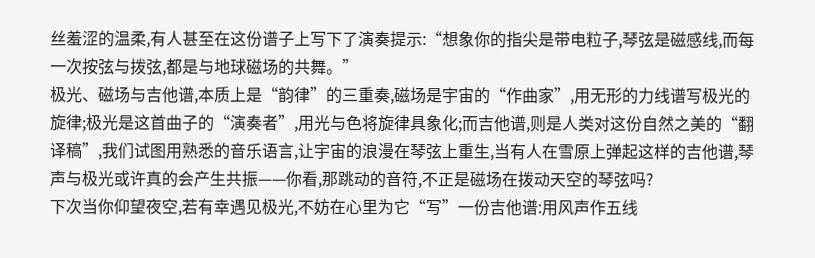丝羞涩的温柔,有人甚至在这份谱子上写下了演奏提示:“想象你的指尖是带电粒子,琴弦是磁感线,而每一次按弦与拨弦,都是与地球磁场的共舞。”
极光、磁场与吉他谱,本质上是“韵律”的三重奏,磁场是宇宙的“作曲家”,用无形的力线谱写极光的旋律;极光是这首曲子的“演奏者”,用光与色将旋律具象化;而吉他谱,则是人类对这份自然之美的“翻译稿”,我们试图用熟悉的音乐语言,让宇宙的浪漫在琴弦上重生,当有人在雪原上弹起这样的吉他谱,琴声与极光或许真的会产生共振——你看,那跳动的音符,不正是磁场在拨动天空的琴弦吗?
下次当你仰望夜空,若有幸遇见极光,不妨在心里为它“写”一份吉他谱:用风声作五线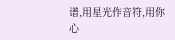谱,用星光作音符,用你心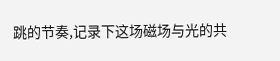跳的节奏,记录下这场磁场与光的共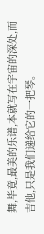舞,毕竟,最美的乐谱,本就写在宇宙的深处,而吉他,只是我们递给它的一把琴。